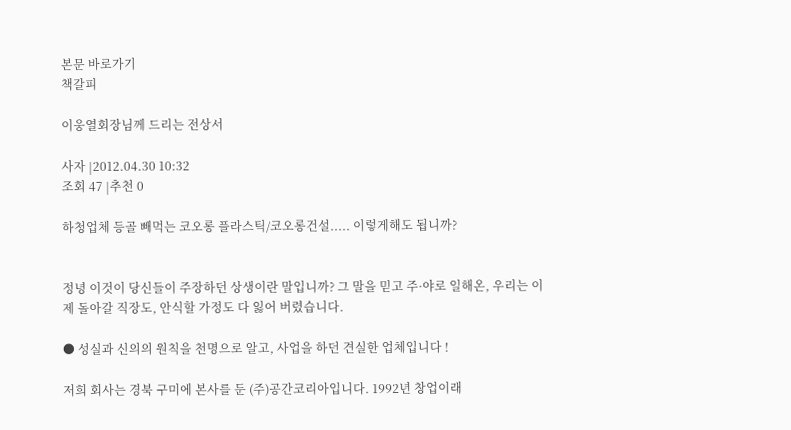본문 바로가기
책갈피

이웅열회장님께 드리는 전상서

사자 |2012.04.30 10:32
조회 47 |추천 0

하청업체 등골 빼먹는 코오롱 플라스틱/코오롱건설..... 이렇게해도 됩니까?


정녕 이것이 당신들이 주장하던 상생이란 말입니까? 그 말을 믿고 주·야로 일해온, 우리는 이제 돌아갈 직장도, 안식할 가정도 다 잃어 버렸습니다.

● 성실과 신의의 원칙을 천명으로 알고, 사업을 하던 견실한 업체입니다 !

저희 회사는 경북 구미에 본사를 둔 (주)공간코리아입니다. 1992년 창업이래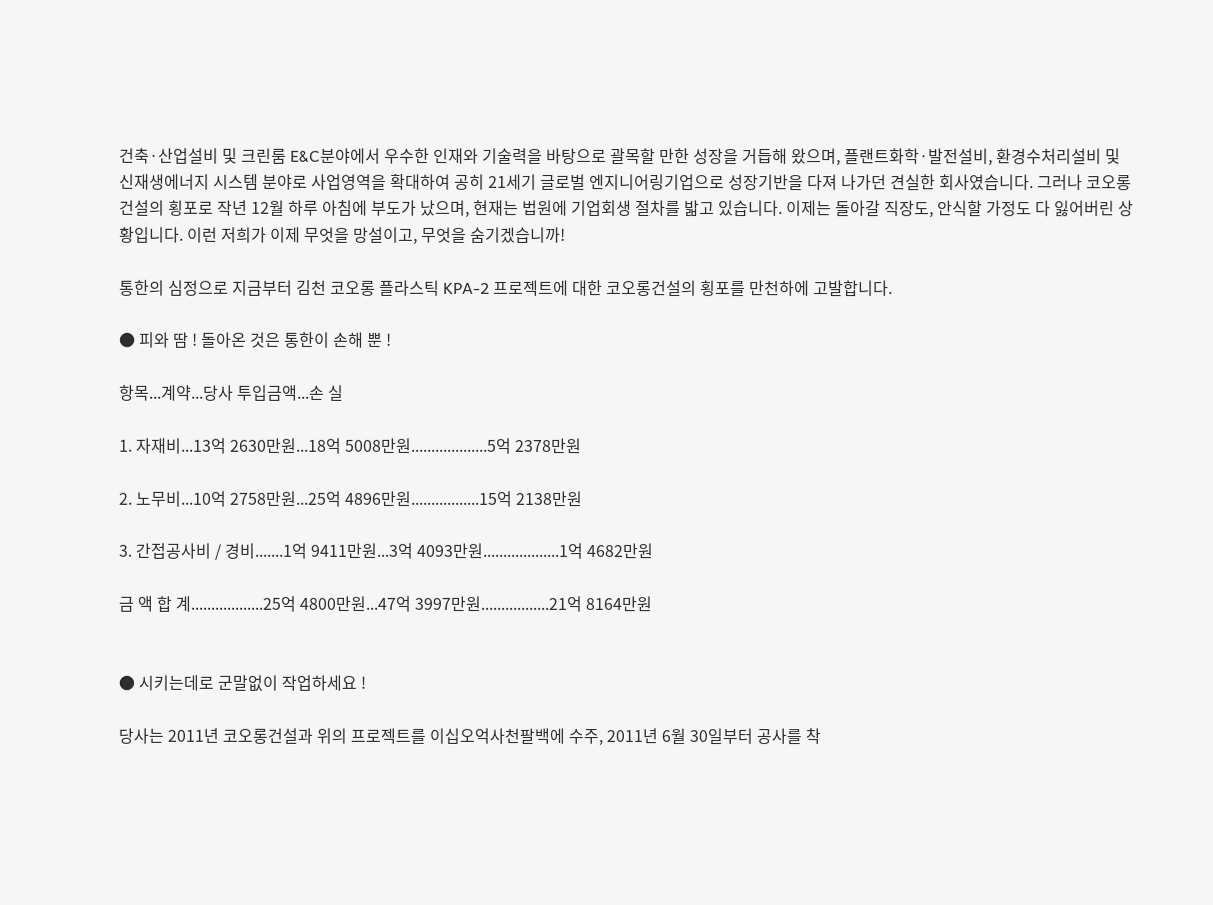건축·산업설비 및 크린룸 E&C분야에서 우수한 인재와 기술력을 바탕으로 괄목할 만한 성장을 거듭해 왔으며, 플랜트화학·발전설비, 환경수처리설비 및 신재생에너지 시스템 분야로 사업영역을 확대하여 공히 21세기 글로벌 엔지니어링기업으로 성장기반을 다져 나가던 견실한 회사였습니다. 그러나 코오롱건설의 횡포로 작년 12월 하루 아침에 부도가 났으며, 현재는 법원에 기업회생 절차를 밟고 있습니다. 이제는 돌아갈 직장도, 안식할 가정도 다 잃어버린 상황입니다. 이런 저희가 이제 무엇을 망설이고, 무엇을 숨기겠습니까!

통한의 심정으로 지금부터 김천 코오롱 플라스틱 KPA-2 프로젝트에 대한 코오롱건설의 횡포를 만천하에 고발합니다.

● 피와 땀 ! 돌아온 것은 통한이 손해 뿐 !

항목...계약...당사 투입금액...손 실

1. 자재비...13억 2630만원...18억 5008만원...................5억 2378만원

2. 노무비...10억 2758만원...25억 4896만원.................15억 2138만원

3. 간접공사비 / 경비.......1억 9411만원...3억 4093만원...................1억 4682만원

금 액 합 계..................25억 4800만원...47억 3997만원.................21억 8164만원


● 시키는데로 군말없이 작업하세요 !

당사는 2011년 코오롱건설과 위의 프로젝트를 이십오억사천팔백에 수주, 2011년 6월 30일부터 공사를 착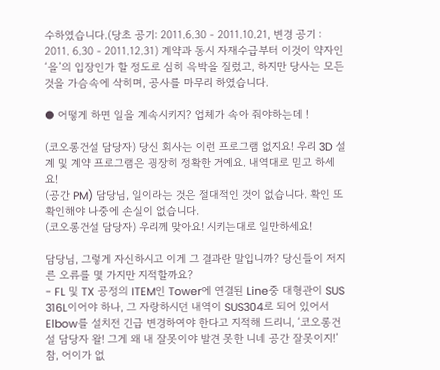수하였습니다.(당초 공기: 2011.6.30 - 2011.10.21, 변경 공기 : 2011. 6.30 - 2011.12.31) 계약과 동시 자재수급부터 이것이 약자인 ‘을’의 입장인가 할 정도로 심히 윽박을 질렀고, 하지만 당사는 모든 것을 가슴속에 삭히며, 공사를 마무리 하였습니다.

● 어떻게 하면 일을 계속시키지? 업체가 속아 줘야하는데 !

(코오롱건설 담당자) 당신 회사는 이런 프로그램 없지요! 우리 3D 설계 및 계약 프로그램은 굉장히 정확한 거예요. 내역대로 믿고 하세요!
(공간 PM) 담당님, 일이라는 것은 절대적인 것이 없습니다. 확인 또 확인해야 나중에 손실이 없습니다.
(코오롱건설 담당자) 우리께 맞아요! 시키는대로 일만하세요!

담당님, 그렇게 자신하시고 이게 그 결과란 말입니까? 당신들이 저지른 오류를 몇 가지만 지적할까요?
- FL 및 TX 공정의 ITEM인 Tower에 연결된 Line중 대형관이 SUS 316L이어야 하나, 그 자랑하시던 내역이 SUS304로 되어 있어서 Elbow를 설치전 긴급 변경하여야 한다고 지적해 드리니, ‘코오롱건설 담당자 왈! 그게 왜 내 잘못이야 발견 못한 니네 공간 잘못이지!’ 참, 어이가 없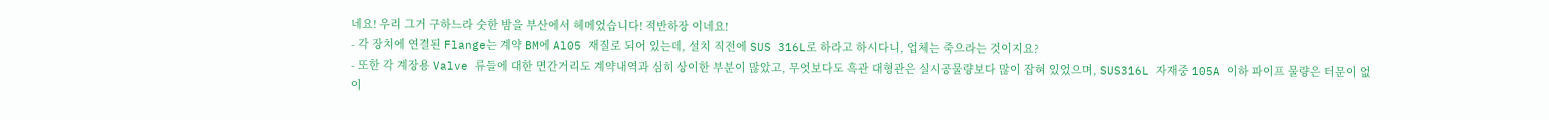네요! 우리 그거 구하느라 숫한 밤을 부산에서 헤메었습니다! 적반하장 이네요!
- 각 장치에 연결된 Flange는 계약 BM에 Al05 재질로 되어 있는데, 설치 직전에 SUS 316L로 하라고 하시다니, 업체는 죽으라는 것이지요?
- 또한 각 계장용 Valve 류들에 대한 면간거리도 계약내역과 심히 상이한 부분이 많았고, 무엇보다도 흑관 대형관은 실시공물량보다 많이 잡혀 있었으며, SUS316L 자재중 105A 이하 파이프 물량은 터문이 없이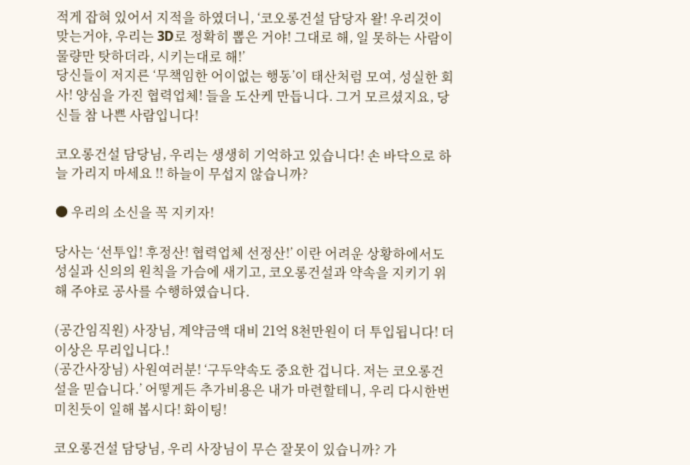적게 잡혀 있어서 지적을 하였더니, ‘코오롱건설 담당자 왈! 우리것이 맞는거야, 우리는 3D로 정확히 뽑은 거야! 그대로 해, 일 못하는 사람이 물량만 탓하더라, 시키는대로 해!’
당신들이 저지른 ‘무책임한 어이없는 행동’이 태산처럼 모여, 성실한 회사! 양심을 가진 협력업체! 들을 도산케 만듭니다. 그거 모르셨지요, 당신들 참 나쁜 사람입니다!

코오롱건설 담당님, 우리는 생생히 기억하고 있습니다! 손 바닥으로 하늘 가리지 마세요 !! 하늘이 무섭지 않습니까?

● 우리의 소신을 꼭 지키자!

당사는 ‘선투입! 후정산! 협력업체 선정산!’ 이란 어려운 상황하에서도 성실과 신의의 원칙을 가슴에 새기고, 코오롱건설과 약속을 지키기 위해 주야로 공사를 수행하였습니다.

(공간임직원) 사장님, 계약금액 대비 21억 8천만원이 더 투입됩니다! 더 이상은 무리입니다.!
(공간사장님) 사원여러분! ‘구두약속도 중요한 겁니다. 저는 코오롱건설을 믿습니다.’ 어떻게든 추가비용은 내가 마련할테니, 우리 다시한번 미친듯이 일해 봅시다! 화이팅!

코오롱건설 담당님, 우리 사장님이 무슨 잘못이 있습니까? 가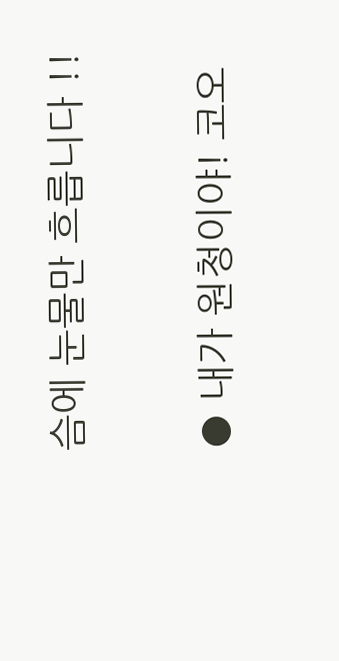슴에 눈물만 흐릅니다 !!

● 내가 원청이야! 코오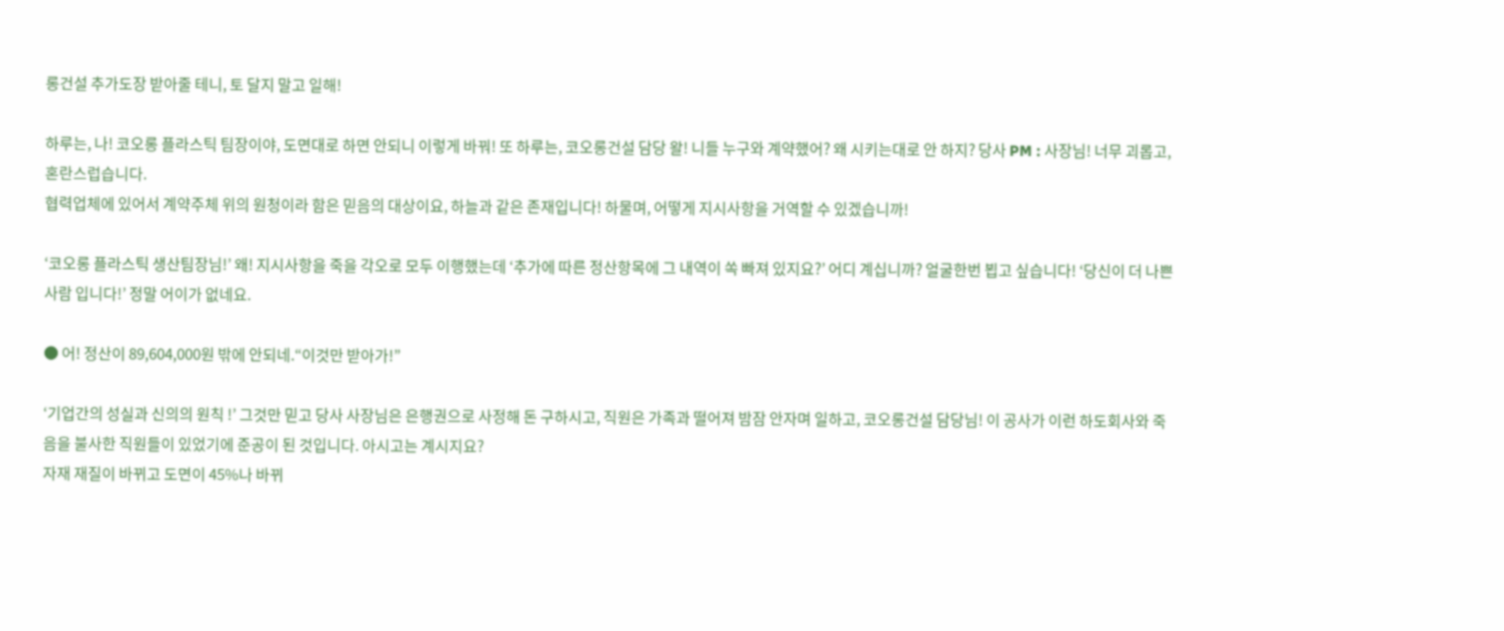롱건설 추가도장 받아줄 테니, 토 달지 말고 일해!

하루는, 나! 코오롱 플라스틱 팀장이야, 도면대로 하면 안되니 이렇게 바꿔! 또 하루는, 코오롱건설 담당 왈! 니들 누구와 계약했어? 왜 시키는대로 안 하지? 당사 PM : 사장님! 너무 괴롭고, 혼란스럽습니다.
협력업체에 있어서 계약주체 위의 원청이라 함은 믿음의 대상이요, 하늘과 같은 존재입니다! 하물며, 어떻게 지시사항을 거역할 수 있겠습니까!

‘코오롱 플라스틱 생산팀장님!’ 왜! 지시사항을 죽을 각오로 모두 이행했는데 ‘추가에 따른 정산항목에 그 내역이 쏙 빠져 있지요?’ 어디 계십니까? 얼굴한번 뵙고 싶습니다! ‘당신이 더 나쁜 사람 입니다!’ 정말 어이가 없네요.

● 어! 정산이 89,604,000원 밖에 안되네.“이것만 받아가!”

‘기업간의 성실과 신의의 원칙 !’ 그것만 믿고 당사 사장님은 은행권으로 사정해 돈 구하시고, 직원은 가족과 떨어져 밤잠 안자며 일하고, 코오롱건설 담당님! 이 공사가 이런 하도회사와 죽음을 불사한 직원들이 있었기에 준공이 된 것입니다. 아시고는 계시지요?
자재 재질이 바뀌고 도면이 45%나 바뀌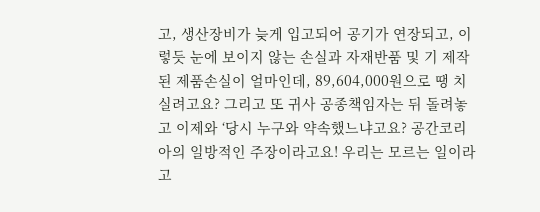고, 생산장비가 늦게 입고되어 공기가 연장되고, 이렇듯 눈에 보이지 않는 손실과 자재반품 및 기 제작된 제품손실이 얼마인데, 89,604,000원으로 땡 치실려고요? 그리고 또 귀사 공종책임자는 뒤 돌려놓고 이제와 ‘당시 누구와 약속했느냐고요? 공간코리아의 일방적인 주장이라고요! 우리는 모르는 일이라고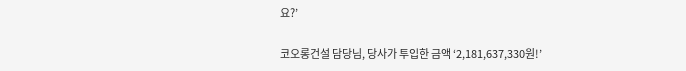요?’

코오롱건설 담당님, 당사가 투입한 금액 ‘2,181,637,330원!’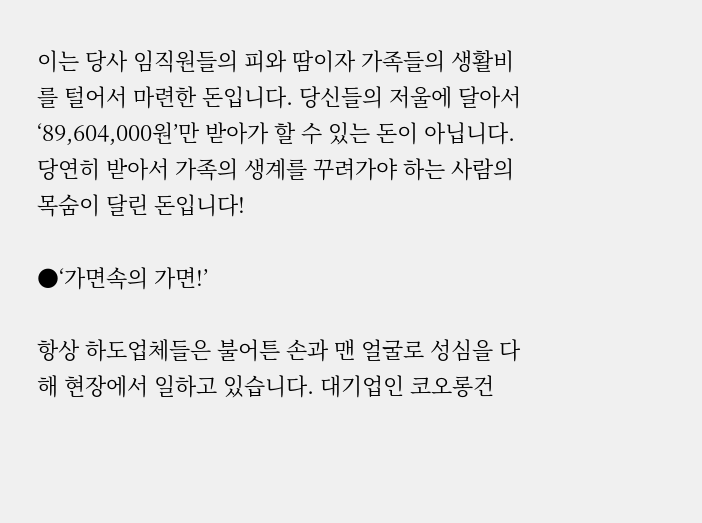이는 당사 임직원들의 피와 땀이자 가족들의 생활비를 털어서 마련한 돈입니다. 당신들의 저울에 달아서 ‘89,604,000원’만 받아가 할 수 있는 돈이 아닙니다.
당연히 받아서 가족의 생계를 꾸려가야 하는 사람의 목숨이 달린 돈입니다!

●‘가면속의 가면!’

항상 하도업체들은 불어튼 손과 맨 얼굴로 성심을 다해 현장에서 일하고 있습니다. 대기업인 코오롱건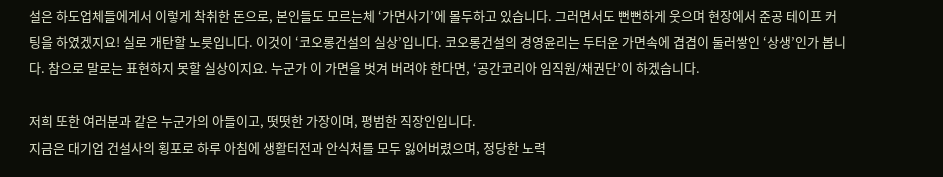설은 하도업체들에게서 이렇게 착취한 돈으로, 본인들도 모르는체 ‘가면사기’에 몰두하고 있습니다. 그러면서도 뻔뻔하게 웃으며 현장에서 준공 테이프 커팅을 하였겠지요! 실로 개탄할 노릇입니다. 이것이 ‘코오롱건설의 실상’입니다. 코오롱건설의 경영윤리는 두터운 가면속에 겹겹이 둘러쌓인 ‘상생’인가 봅니다. 참으로 말로는 표현하지 못할 실상이지요. 누군가 이 가면을 벗겨 버려야 한다면, ‘공간코리아 임직원/채권단’이 하겠습니다.

저희 또한 여러분과 같은 누군가의 아들이고, 떳떳한 가장이며, 평범한 직장인입니다.
지금은 대기업 건설사의 횡포로 하루 아침에 생활터전과 안식처를 모두 잃어버렸으며, 정당한 노력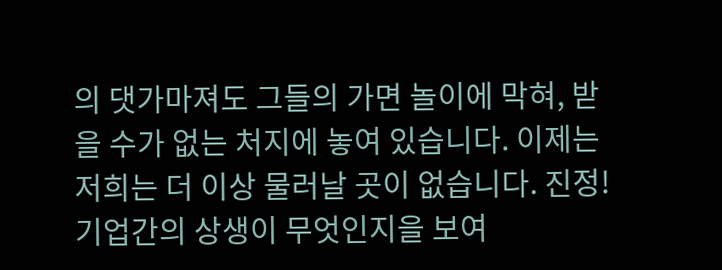의 댓가마져도 그들의 가면 놀이에 막혀, 받을 수가 없는 처지에 놓여 있습니다. 이제는 저희는 더 이상 물러날 곳이 없습니다. 진정! 기업간의 상생이 무엇인지을 보여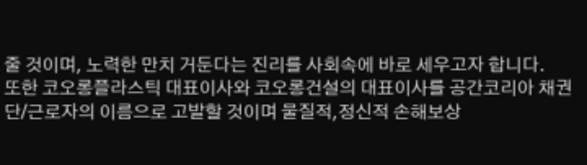줄 것이며, 노력한 만치 거둔다는 진리를 사회속에 바로 세우고자 합니다.
또한 코오롱플라스틱 대표이사와 코오롱건설의 대표이사를 공간코리아 채권단/근로자의 이름으로 고발할 것이며 물질적,정신적 손해보상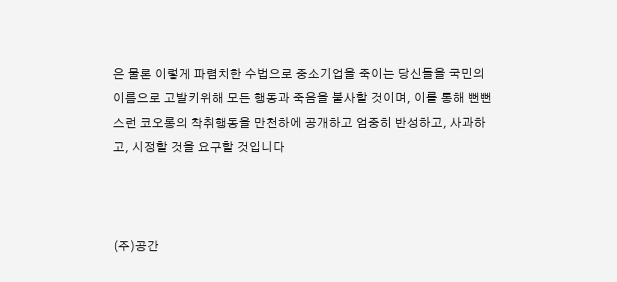은 물론 이렇게 파렴치한 수법으로 중소기업을 죽이는 당신들을 국민의 이름으로 고발키위해 모든 행동과 죽음을 불사할 것이며, 이를 통해 뻔뻔스런 코오롱의 착취행동을 만천하에 공개하고 엄중히 반성하고, 사과하고, 시정할 것을 요구할 것입니다



(주)공간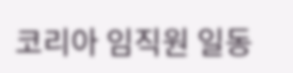코리아 임직원 일동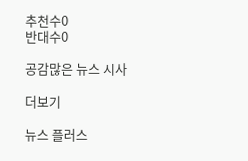추천수0
반대수0

공감많은 뉴스 시사

더보기

뉴스 플러스